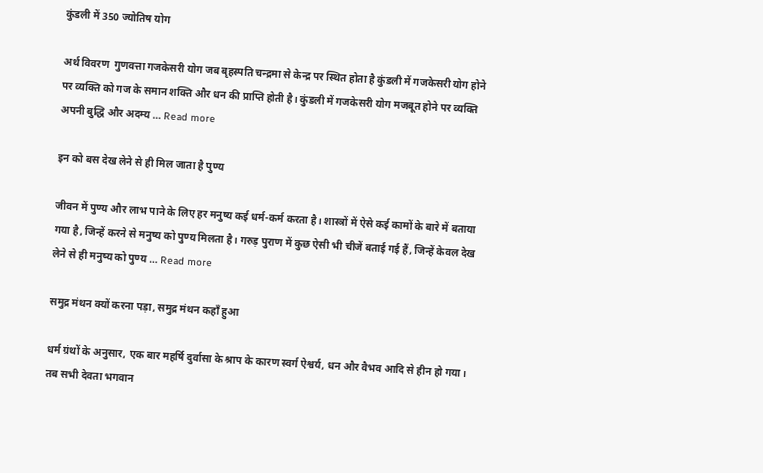कुंडली में 350 ज्योतिष योग

अर्थ विवरण  गुणवत्ता गजकेसरी योग जब बृहस्पति चन्द्रमा से केन्द्र पर स्थित होता है कुंडली में गजकेसरी योग होने पर व्यक्ति को गज के समान शक्ति और धन की प्राप्ति होती है। कुंडली में गजकेसरी योग मजबूत होने पर व्यक्ति अपनी बुद्धि और अदम्य … Read more

इन को बस देख लेने से ही मिल जाता है पुण्य

जीवन में पुण्य और लाभ पाने के लिए हर मनुष्य कई धर्म-कर्म करता है। शास्त्रों में ऐसे कई कामों के बारे में बताया गया है, जिन्हें करने से मनुष्य को पुण्य मिलता है। गरुड़ पुराण में कुछ ऐसी भी चीजें बताई गई हैं, जिन्हें केवल देख लेने से ही मनुष्य को पुण्य … Read more

समुद्र मंथन क्यों करना पड़ा, समुद्र मंथन कहाँ हुआ

धर्म ग्रंथों के अनुसार, एक बार महर्षि दुर्वासा के श्राप के कारण स्वर्ग ऐश्वर्य, धन और वैभव आदि से हीन हो गया। तब सभी देवता भगवान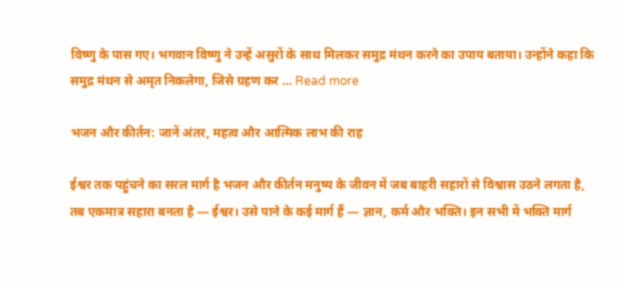विष्णु के पास गए। भगवान विष्णु ने उन्हें असुरों के साथ मिलकर समुद्र मंथन करने का उपाय बताया। उन्होंने कहा कि समुद्र मंथन से अमृत निकलेगा, जिसे ग्रहण कर … Read more

भजन और कीर्तन: जानें अंतर, महत्व और आत्मिक लाभ की राह

ईश्वर तक पहुंचने का सरल मार्ग है भजन और कीर्तन मनुष्य के जीवन में जब बाहरी सहारों से विश्वास उठने लगता है, तब एकमात्र सहारा बनता है — ईश्वर। उसे पाने के कई मार्ग हैं — ज्ञान, कर्म और भक्ति। इन सभी में भक्ति मार्ग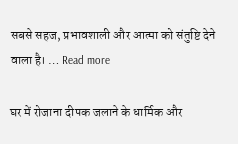सबसे सहज, प्रभावशाली और आत्मा को संतुष्टि देने वाला है। … Read more

घर में रोजाना दीपक जलाने के धार्मिक और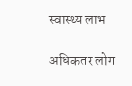स्वास्थ्य लाभ

अधिकतर लोग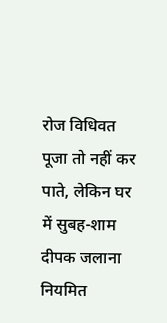रोज विधिवत पूजा तो नहीं कर पाते, लेकिन घर में सुबह-शाम दीपक जलाना नियमित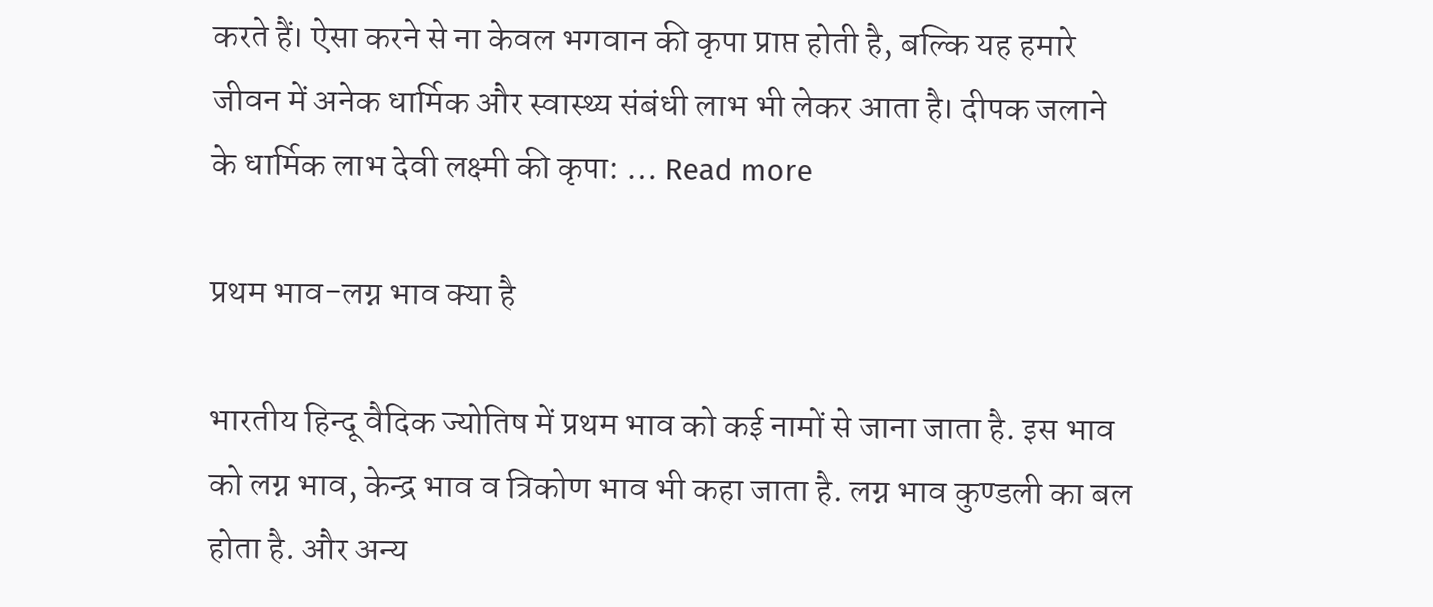करते हैं। ऐसा करने से ना केवल भगवान की कृपा प्राप्त होती है, बल्कि यह हमारे जीवन में अनेक धार्मिक और स्वास्थ्य संबंधी लाभ भी लेकर आता है। दीपक जलाने के धार्मिक लाभ देवी लक्ष्मी की कृपा: … Read more

प्रथम भाव-लग्न भाव क्या है

भारतीय हिन्दू वैदिक ज्योतिष में प्रथम भाव को कई नामों से जाना जाता है. इस भाव को लग्न भाव, केन्द्र भाव व त्रिकोण भाव भी कहा जाता है. लग्न भाव कुण्डली का बल होता है. और अन्य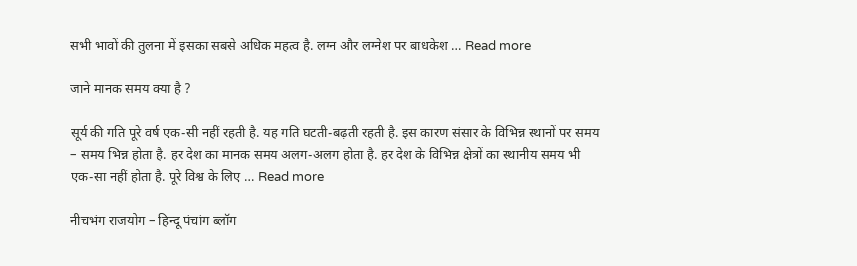सभी भावों की तुलना में इसका सबसे अधिक महत्व है. लग्न और लग्नेश पर बाधकेश … Read more

जाने मानक समय क्या है ?

सूर्य की गति पूरे वर्ष एक-सी नहीं रहती है. यह गति घटती-बढ़ती रहती है. इस कारण संसार के विभिन्न स्थानों पर समय – समय भिन्न होता है. हर देश का मानक समय अलग-अलग होता है. हर देश के विभिन्न क्षेत्रों का स्थानीय समय भी एक-सा नहीं होता है. पूरे विश्व के लिए … Read more

नीचभंग राजयोग – हिन्दू पंचांग ब्लॉग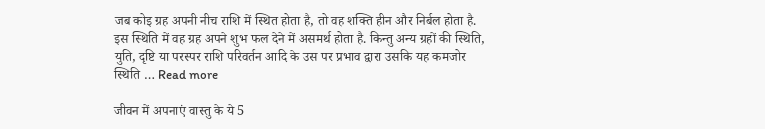जब कोइ ग्रह अपनी नीच राशि में स्थित होता है, तो वह शक्ति हीन और निर्बल होता है. इस स्थिति में वह ग्रह अपने शुभ फल देने में असमर्थ होता है. किन्तु अन्य ग्रहों की स्थिति, युति, दृष्टि या परस्पर राशि परिवर्तन आदि के उस पर प्रभाव द्वारा उसकि यह कमजोर स्थिति … Read more

जीवन में अपनाएं वास्तु के ये 5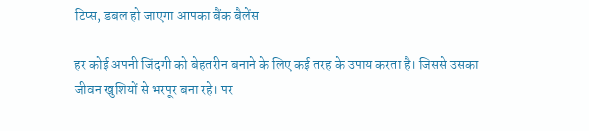टिप्स, डबल हो जाएगा आपका बैंक बैलेंस

हर कोई अपनी जिंदगी को बेहतरीन बनाने के लिए कई तरह के उपाय करता है। जिससे उसका जीवन खुशियों से भरपूर बना रहे। पर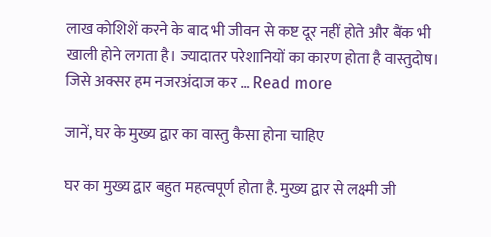लाख कोशिशें करने के बाद भी जीवन से कष्ट दूर नहीं होते और बैंक भी खाली होने लगता है। ज्यादातर परेशानियों का कारण होता है वास्तुदोष। जिसे अक्सर हम नजरअंदाज कर … Read more

जानें, घर के मुख्य द्वार का वास्तु कैसा होना चाहिए

घर का मुख्य द्वार बहुत महत्वपूर्ण होता है. मुख्य द्वार से लक्ष्मी जी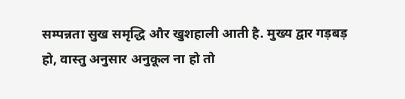सम्पन्नता सुख समृद्धि और खुशहाली आती है. मुख्य द्वार गड़बड़ हो, वास्तु अनुसार अनुकूल ना हो तो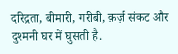दरिद्रता, बीमारी, गरीबी, क़र्ज़ संकट और दुश्मनी घर में घुसती है.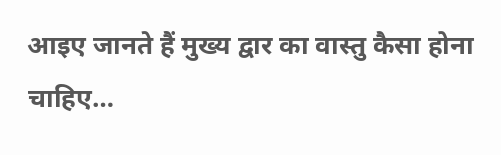आइए जानते हैं मुख्य द्वार का वास्तु कैसा होना चाहिए…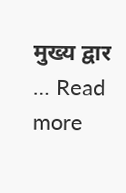मुख्य द्वार … Read more